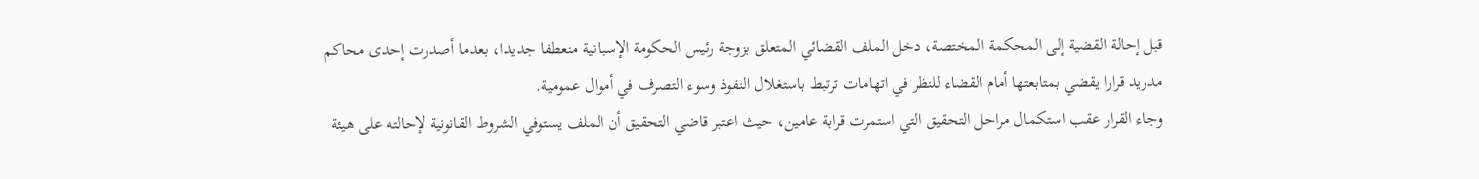قبل إحالة القضية إلى المحكمة المختصة، دخل الملف القضائي المتعلق بزوجة رئيس الحكومة الإسبانية منعطفا جديدا، بعدما أصدرت إحدى محاكم مدريد قرارا يقضي بمتابعتها أمام القضاء للنظر في اتهامات ترتبط باستغلال النفوذ وسوء التصرف في أموال عمومية.
وجاء القرار عقب استكمال مراحل التحقيق التي استمرت قرابة عامين، حيث اعتبر قاضي التحقيق أن الملف يستوفي الشروط القانونية لإحالته على هيئة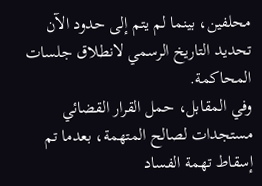محلفين، بينما لم يتم إلى حدود الآن تحديد التاريخ الرسمي لانطلاق جلسات المحاكمة.
وفي المقابل، حمل القرار القضائي مستجدات لصالح المتهمة، بعدما تم إسقاط تهمة الفساد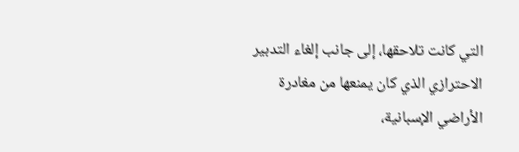التي كانت تلاحقها، إلى جانب إلغاء التدبير الاحترازي الذي كان يمنعها من مغادرة الأراضي الإسبانية،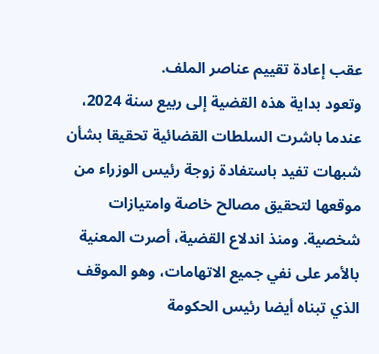عقب إعادة تقييم عناصر الملف.
وتعود بداية هذه القضية إلى ربيع سنة 2024، عندما باشرت السلطات القضائية تحقيقا بشأن شبهات تفيد باستفادة زوجة رئيس الوزراء من موقعها لتحقيق مصالح خاصة وامتيازات شخصية. ومنذ اندلاع القضية، أصرت المعنية بالأمر على نفي جميع الاتهامات، وهو الموقف الذي تبناه أيضا رئيس الحكومة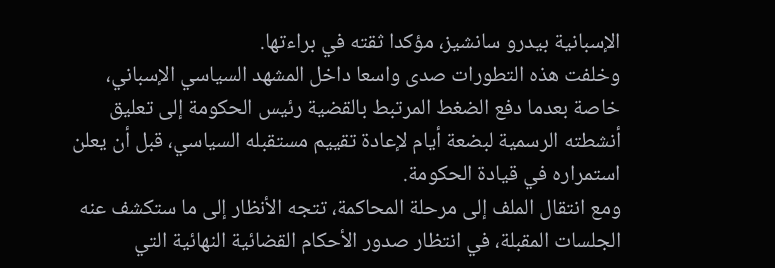الإسبانية بيدرو سانشيز، مؤكدا ثقته في براءتها.
وخلفت هذه التطورات صدى واسعا داخل المشهد السياسي الإسباني، خاصة بعدما دفع الضغط المرتبط بالقضية رئيس الحكومة إلى تعليق أنشطته الرسمية لبضعة أيام لإعادة تقييم مستقبله السياسي، قبل أن يعلن استمراره في قيادة الحكومة.
ومع انتقال الملف إلى مرحلة المحاكمة، تتجه الأنظار إلى ما ستكشف عنه الجلسات المقبلة، في انتظار صدور الأحكام القضائية النهائية التي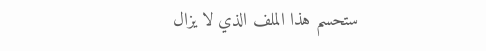ستحسم هذا الملف الذي لا يزال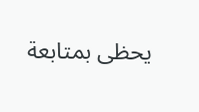يحظى بمتابعة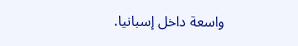واسعة داخل إسبانيا.